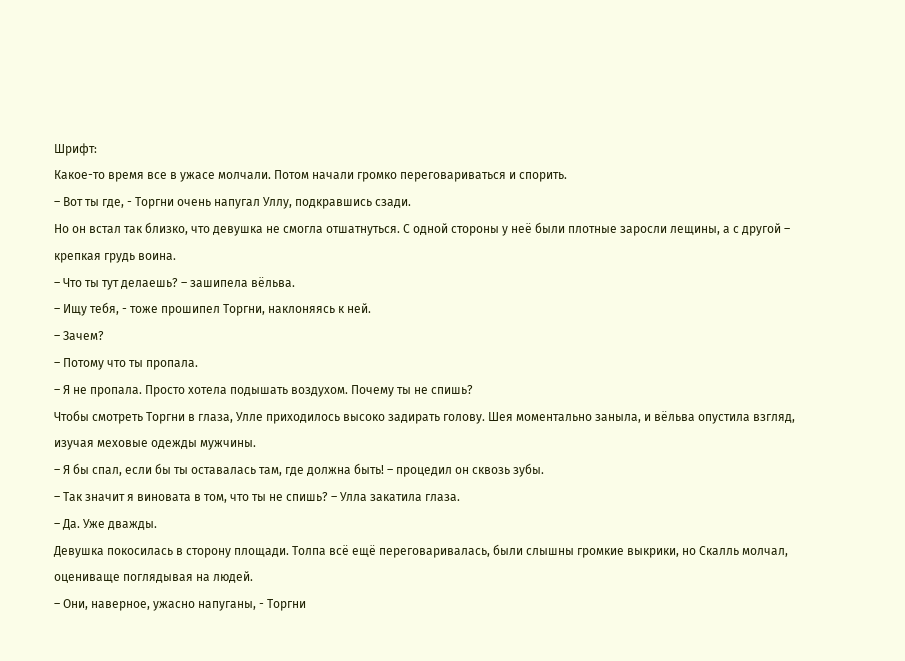Шрифт:
Какое-то время все в ужасе молчали. Потом начали громко переговариваться и спорить.
– Вот ты где, - Торгни очень напугал Уллу, подкравшись сзади.
Но он встал так близко, что девушка не смогла отшатнуться. С одной стороны у неё были плотные заросли лещины, а с другой – крепкая грудь воина.
– Что ты тут делаешь? – зашипела вёльва.
– Ищу тебя, - тоже прошипел Торгни, наклоняясь к ней.
– Зачем?
– Потому что ты пропала.
– Я не пропала. Просто хотела подышать воздухом. Почему ты не спишь?
Чтобы смотреть Торгни в глаза, Улле приходилось высоко задирать голову. Шея моментально заныла, и вёльва опустила взгляд, изучая меховые одежды мужчины.
– Я бы спал, если бы ты оставалась там, где должна быть! – процедил он сквозь зубы.
– Так значит я виновата в том, что ты не спишь? – Улла закатила глаза.
– Да. Уже дважды.
Девушка покосилась в сторону площади. Толпа всё ещё переговаривалась, были слышны громкие выкрики, но Скалль молчал, оцениваще поглядывая на людей.
– Они, наверное, ужасно напуганы, - Торгни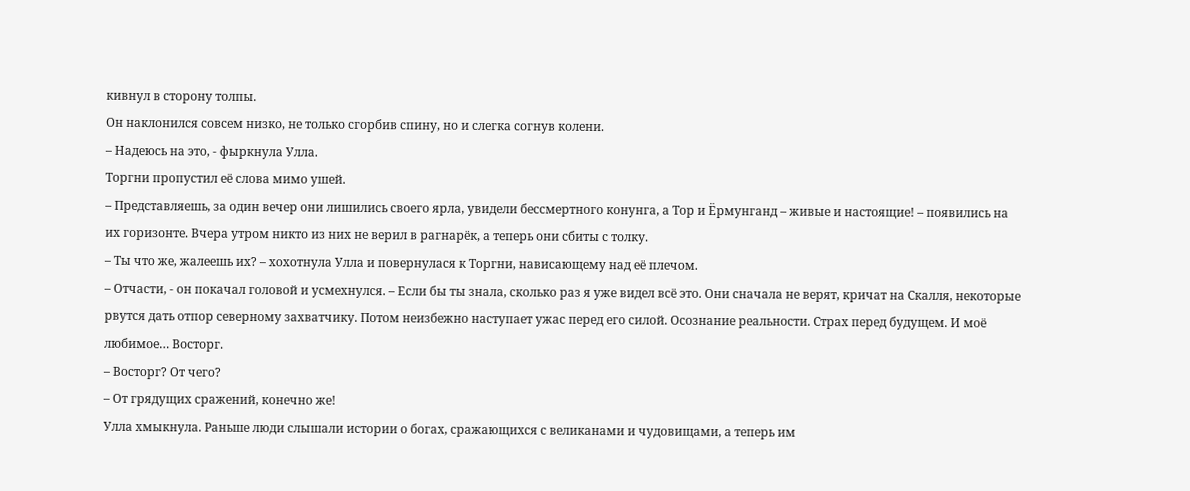кивнул в сторону толпы.
Он наклонился совсем низко, не только сгорбив спину, но и слегка согнув колени.
– Надеюсь на это, - фыркнула Улла.
Торгни пропустил её слова мимо ушей.
– Представляешь, за один вечер они лишились своего ярла, увидели бессмертного конунга, а Тор и Ёрмунганд – живые и настоящие! – появились на их горизонте. Вчера утром никто из них не верил в рагнарёк, а теперь они сбиты с толку.
– Ты что же, жалеешь их? – хохотнула Улла и повернулася к Торгни, нависающему над её плечом.
– Отчасти, - он покачал головой и усмехнулся. – Если бы ты знала, сколько раз я уже видел всё это. Они сначала не верят, кричат на Скалля, некоторые рвутся дать отпор северному захватчику. Потом неизбежно наступает ужас перед его силой. Осознание реальности. Страх перед будущем. И моё любимое… Восторг.
– Восторг? От чего?
– От грядущих сражений, конечно же!
Улла хмыкнула. Раньше люди слышали истории о богах, сражающихся с великанами и чудовищами, а теперь им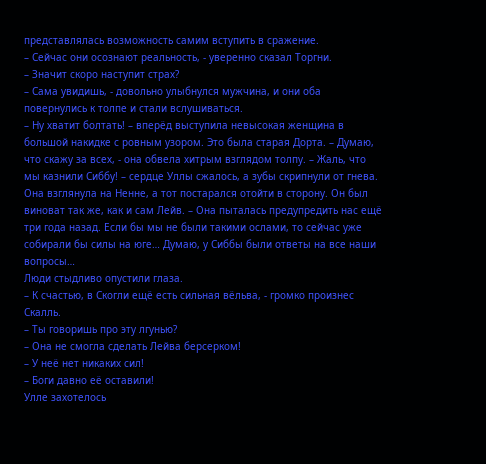представлялась возможность самим вступить в сражение.
– Сейчас они осознают реальность, - уверенно сказал Торгни.
– Значит скоро наступит страх?
– Сама увидишь, - довольно улыбнулся мужчина, и они оба повернулись к толпе и стали вслушиваться.
– Ну хватит болтать! – вперёд выступила невысокая женщина в большой накидке с ровным узором. Это была старая Дорта. – Думаю, что скажу за всех, - она обвела хитрым взглядом толпу. – Жаль, что мы казнили Сиббу! – сердце Уллы сжалось, а зубы скрипнули от гнева. Она взглянула на Ненне, а тот постарался отойти в сторону. Он был виноват так же, как и сам Лейв. – Она пыталась предупредить нас ещё три года назад. Если бы мы не были такими ослами, то сейчас уже собирали бы силы на юге… Думаю, у Сиббы были ответы на все наши вопросы…
Люди стыдливо опустили глаза.
– К счастью, в Скогли ещё есть сильная вёльва, - громко произнес Скалль.
– Ты говоришь про эту лгунью?
– Она не смогла сделать Лейва берсерком!
– У неё нет никаких сил!
– Боги давно её оставили!
Улле захотелось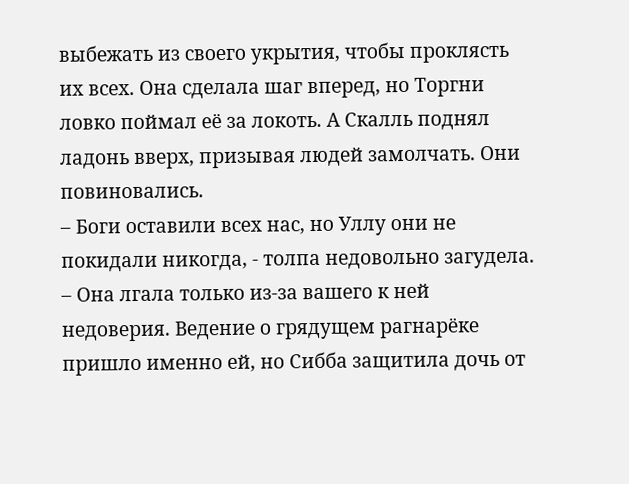выбежать из своего укрытия, чтобы проклясть их всех. Она сделала шаг вперед, но Торгни ловко поймал её за локоть. А Скалль поднял ладонь вверх, призывая людей замолчать. Они повиновались.
– Боги оставили всех нас, но Уллу они не покидали никогда, - толпа недовольно загудела. – Она лгала только из-за вашего к ней недоверия. Ведение о грядущем рагнарёке пришло именно ей, но Сибба защитила дочь от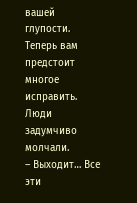вашей глупости. Теперь вам предстоит многое исправить.
Люди задумчиво молчали.
– Выходит… Все эти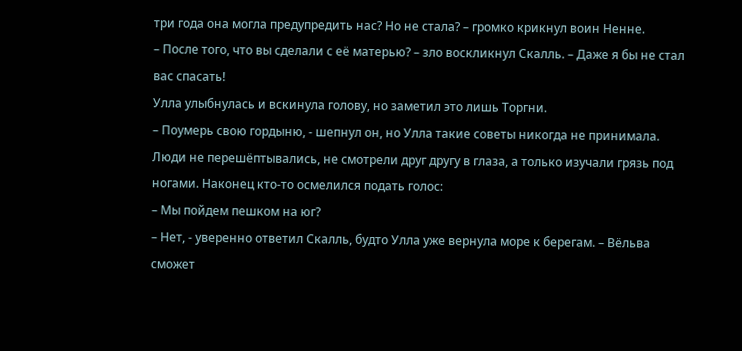три года она могла предупредить нас? Но не стала? – громко крикнул воин Ненне.
– После того, что вы сделали с её матерью? – зло воскликнул Скалль. – Даже я бы не стал вас спасать!
Улла улыбнулась и вскинула голову, но заметил это лишь Торгни.
– Поумерь свою гордыню, - шепнул он, но Улла такие советы никогда не принимала.
Люди не перешёптывались, не смотрели друг другу в глаза, а только изучали грязь под ногами. Наконец кто-то осмелился подать голос:
– Мы пойдем пешком на юг?
– Нет, - уверенно ответил Скалль, будто Улла уже вернула море к берегам. – Вёльва сможет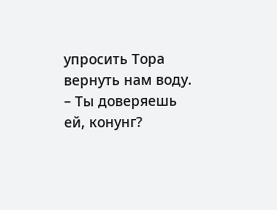упросить Тора вернуть нам воду.
– Ты доверяешь ей, конунг?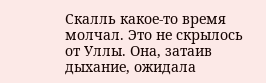Скалль какое-то время молчал. Это не скрылось от Уллы. Она, затаив дыхание, ожидала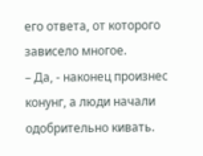его ответа, от которого зависело многое.
– Да, - наконец произнес конунг, а люди начали одобрительно кивать.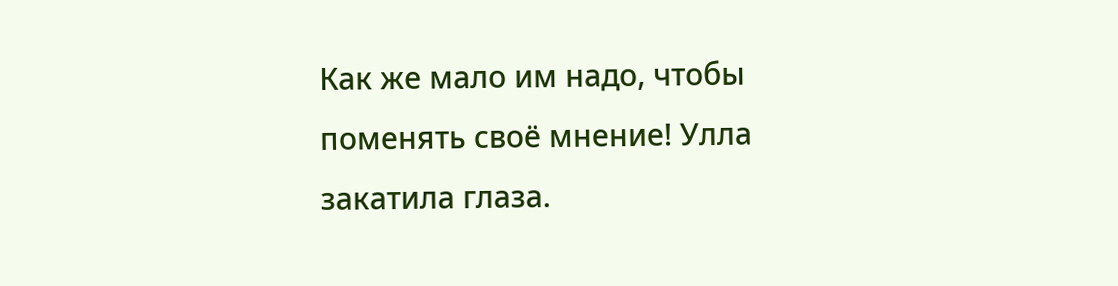Как же мало им надо, чтобы поменять своё мнение! Улла закатила глаза.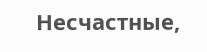Несчастные,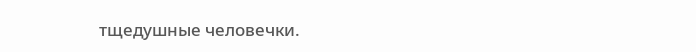тщедушные человечки.